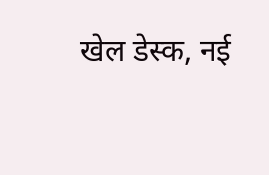खेल डेस्क, नई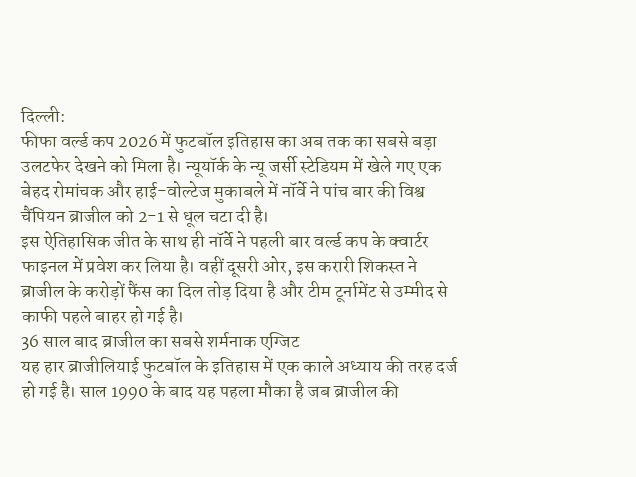दिल्ली:
फीफा वर्ल्ड कप 2026 में फुटबॉल इतिहास का अब तक का सबसे बड़ा उलटफेर देखने को मिला है। न्यूयॉर्क के न्यू जर्सी स्टेडियम में खेले गए एक बेहद रोमांचक और हाई-वोल्टेज मुकाबले में नॉर्वे ने पांच बार की विश्व चैंपियन ब्राजील को 2-1 से धूल चटा दी है।
इस ऐतिहासिक जीत के साथ ही नॉर्वे ने पहली बार वर्ल्ड कप के क्वार्टर फाइनल में प्रवेश कर लिया है। वहीं दूसरी ओर, इस करारी शिकस्त ने ब्राजील के करोड़ों फैंस का दिल तोड़ दिया है और टीम टूर्नामेंट से उम्मीद से काफी पहले बाहर हो गई है।
36 साल बाद ब्राजील का सबसे शर्मनाक एग्जिट
यह हार ब्राजीलियाई फुटबॉल के इतिहास में एक काले अध्याय की तरह दर्ज हो गई है। साल 1990 के बाद यह पहला मौका है जब ब्राजील की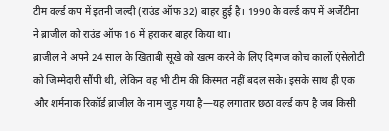टीम वर्ल्ड कप में इतनी जल्दी (राउंड ऑफ 32) बाहर हुई है। 1990 के वर्ल्ड कप में अर्जेंटीना ने ब्राजील को राउंड ऑफ 16 में हराकर बाहर किया था।
ब्राजील ने अपने 24 साल के खिताबी सूखे को खत्म करने के लिए दिग्गज कोच कार्लो एंसेलोटी को जिम्मेदारी सौंपी थी, लेकिन वह भी टीम की किस्मत नहीं बदल सके। इसके साथ ही एक और शर्मनाक रिकॉर्ड ब्राजील के नाम जुड़ गया है—यह लगातार छठा वर्ल्ड कप है जब किसी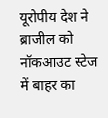यूरोपीय देश ने ब्राजील को नॉकआउट स्टेज में बाहर का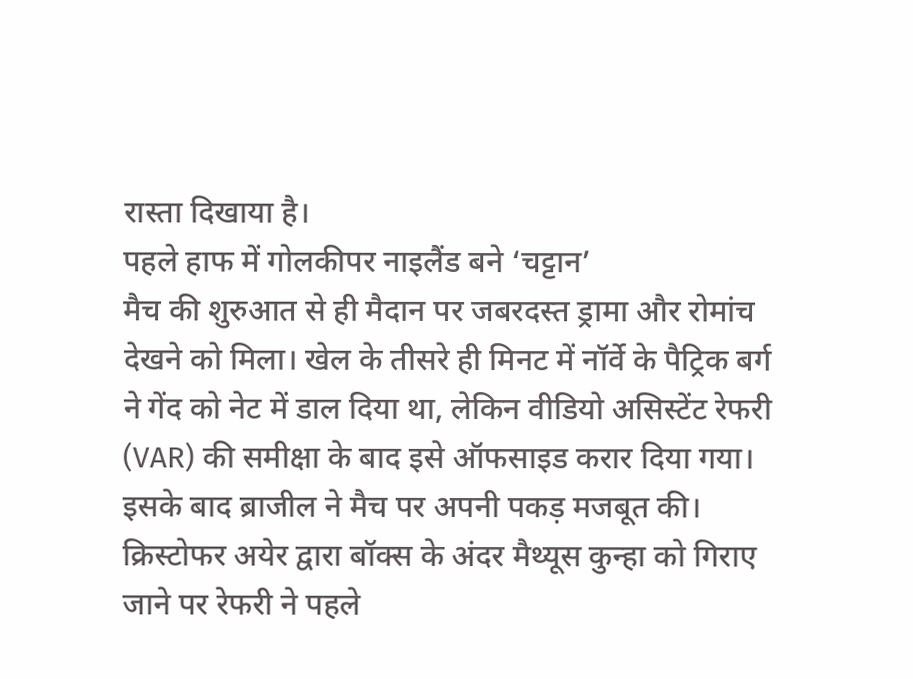रास्ता दिखाया है।
पहले हाफ में गोलकीपर नाइलैंड बने ‘चट्टान’
मैच की शुरुआत से ही मैदान पर जबरदस्त ड्रामा और रोमांच देखने को मिला। खेल के तीसरे ही मिनट में नॉर्वे के पैट्रिक बर्ग ने गेंद को नेट में डाल दिया था, लेकिन वीडियो असिस्टेंट रेफरी (VAR) की समीक्षा के बाद इसे ऑफसाइड करार दिया गया। इसके बाद ब्राजील ने मैच पर अपनी पकड़ मजबूत की। क्रिस्टोफर अयेर द्वारा बॉक्स के अंदर मैथ्यूस कुन्हा को गिराए जाने पर रेफरी ने पहले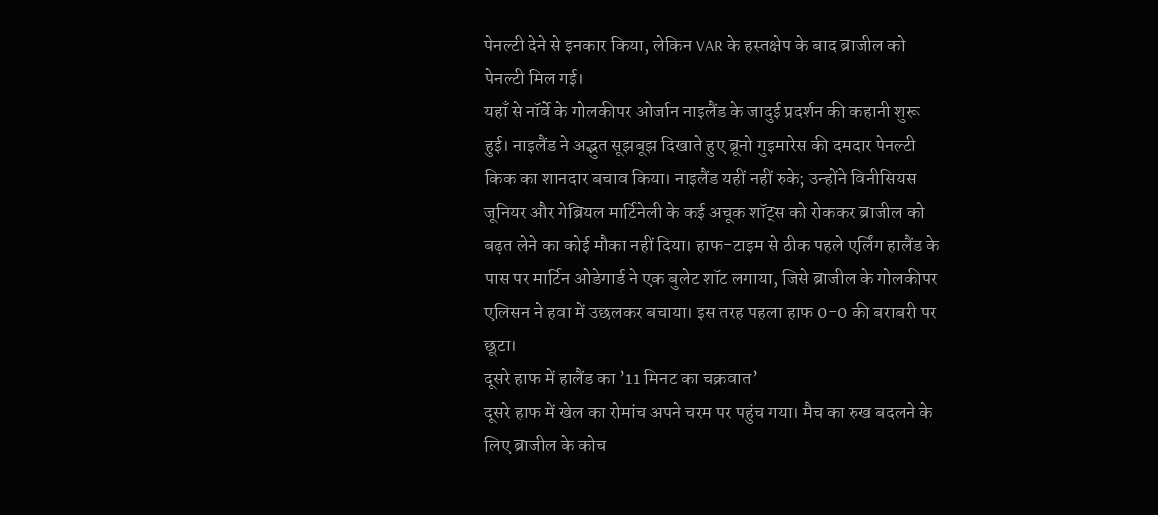पेनल्टी देने से इनकार किया, लेकिन VAR के हस्तक्षेप के बाद ब्राजील को पेनल्टी मिल गई।
यहाँ से नॉर्वे के गोलकीपर ओर्जान नाइलैंड के जादुई प्रदर्शन की कहानी शुरू हुई। नाइलैंड ने अद्भुत सूझबूझ दिखाते हुए ब्रूनो गुइमारेस की दमदार पेनल्टी किक का शानदार बचाव किया। नाइलैंड यहीं नहीं रुके; उन्होंने विनीसियस जूनियर और गेब्रियल मार्टिनेली के कई अचूक शॉट्स को रोककर ब्राजील को बढ़त लेने का कोई मौका नहीं दिया। हाफ-टाइम से ठीक पहले एर्लिंग हालैंड के पास पर मार्टिन ओडेगार्ड ने एक बुलेट शॉट लगाया, जिसे ब्राजील के गोलकीपर एलिसन ने हवा में उछलकर बचाया। इस तरह पहला हाफ 0-0 की बराबरी पर छूटा।
दूसरे हाफ में हालैंड का ’11 मिनट का चक्रवात’
दूसरे हाफ में खेल का रोमांच अपने चरम पर पहुंच गया। मैच का रुख बदलने के लिए ब्राजील के कोच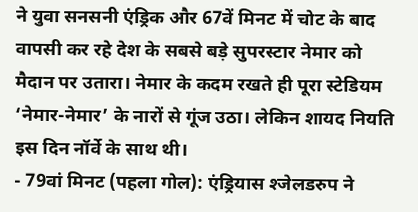ने युवा सनसनी एंड्रिक और 67वें मिनट में चोट के बाद वापसी कर रहे देश के सबसे बड़े सुपरस्टार नेमार को मैदान पर उतारा। नेमार के कदम रखते ही पूरा स्टेडियम ‘नेमार-नेमार’ के नारों से गूंज उठा। लेकिन शायद नियति इस दिन नॉर्वे के साथ थी।
- 79वां मिनट (पहला गोल): एंड्रियास श्जेलडरुप ने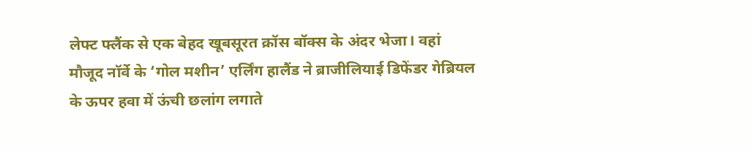लेफ्ट फ्लैंक से एक बेहद खूबसूरत क्रॉस बॉक्स के अंदर भेजा। वहां मौजूद नॉर्वे के ‘गोल मशीन’ एर्लिंग हालैंड ने ब्राजीलियाई डिफेंडर गेब्रियल के ऊपर हवा में ऊंची छलांग लगाते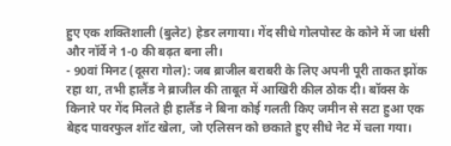हुए एक शक्तिशाली (बुलेट) हेडर लगाया। गेंद सीधे गोलपोस्ट के कोने में जा धंसी और नॉर्वे ने 1-0 की बढ़त बना ली।
- 90वां मिनट (दूसरा गोल): जब ब्राजील बराबरी के लिए अपनी पूरी ताकत झोंक रहा था, तभी हालैंड ने ब्राजील की ताबूत में आखिरी कील ठोक दी। बॉक्स के किनारे पर गेंद मिलते ही हालैंड ने बिना कोई गलती किए जमीन से सटा हुआ एक बेहद पावरफुल शॉट खेला, जो एलिसन को छकाते हुए सीधे नेट में चला गया।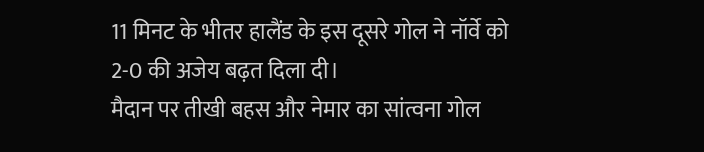11 मिनट के भीतर हालैंड के इस दूसरे गोल ने नॉर्वे को 2-0 की अजेय बढ़त दिला दी।
मैदान पर तीखी बहस और नेमार का सांत्वना गोल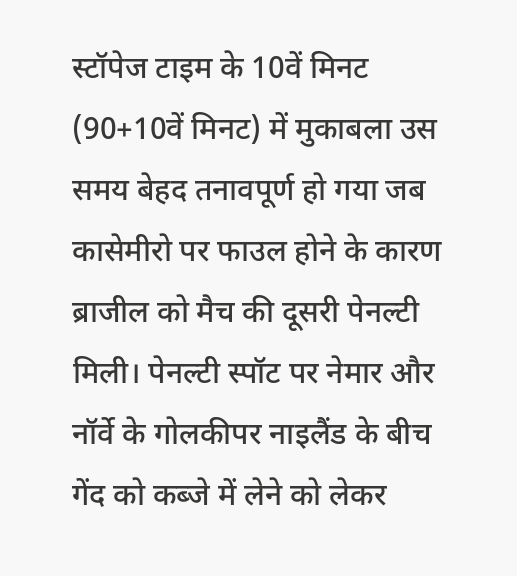स्टॉपेज टाइम के 10वें मिनट (90+10वें मिनट) में मुकाबला उस समय बेहद तनावपूर्ण हो गया जब कासेमीरो पर फाउल होने के कारण ब्राजील को मैच की दूसरी पेनल्टी मिली। पेनल्टी स्पॉट पर नेमार और नॉर्वे के गोलकीपर नाइलैंड के बीच गेंद को कब्जे में लेने को लेकर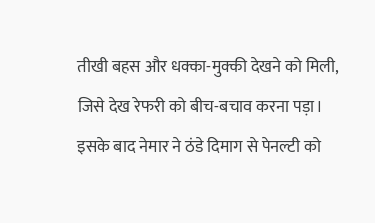तीखी बहस और धक्का-मुक्की देखने को मिली, जिसे देख रेफरी को बीच-बचाव करना पड़ा।
इसके बाद नेमार ने ठंडे दिमाग से पेनल्टी को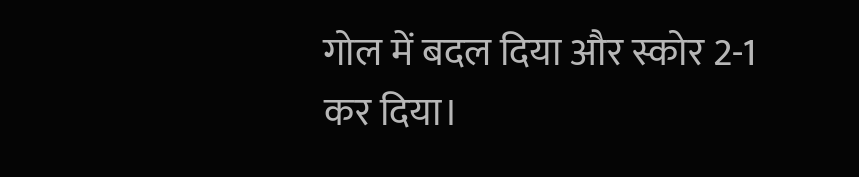गोल में बदल दिया और स्कोर 2-1 कर दिया।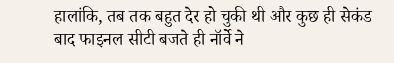हालांकि, तब तक बहुत देर हो चुकी थी और कुछ ही सेकंड बाद फाइनल सीटी बजते ही नॉर्वे ने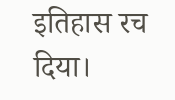इतिहास रच दिया।